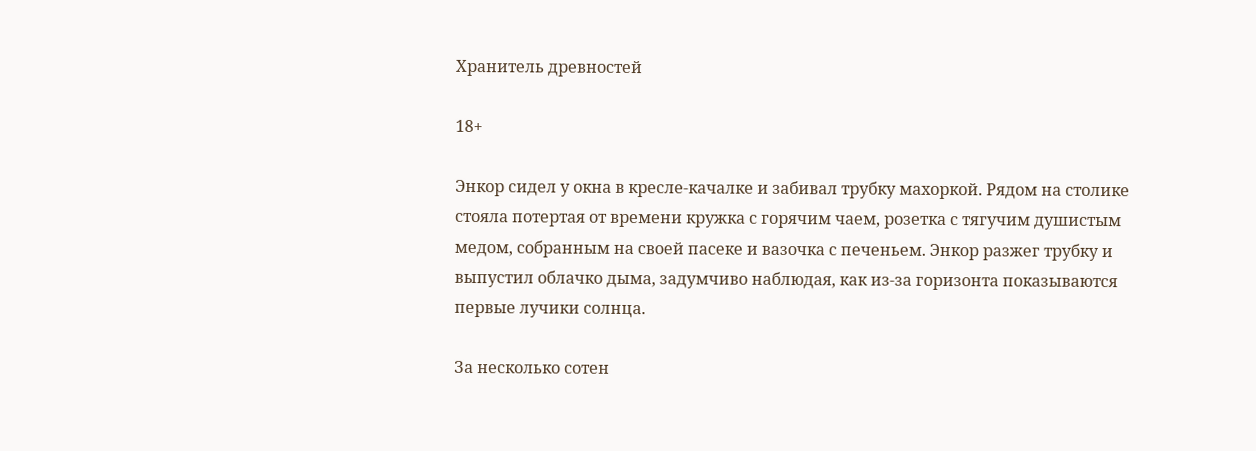Хранитель древностей

18+

Энкор сидел у окна в кресле-качалке и забивал трубку махоркой. Рядом на столике стояла потертая от времени кружка с горячим чаем, розетка с тягучим душистым медом, собранным на своей пасеке и вазочка с печеньем. Энкор разжег трубку и выпустил облачко дыма, задумчиво наблюдая, как из-за горизонта показываются первые лучики солнца.

За несколько сотен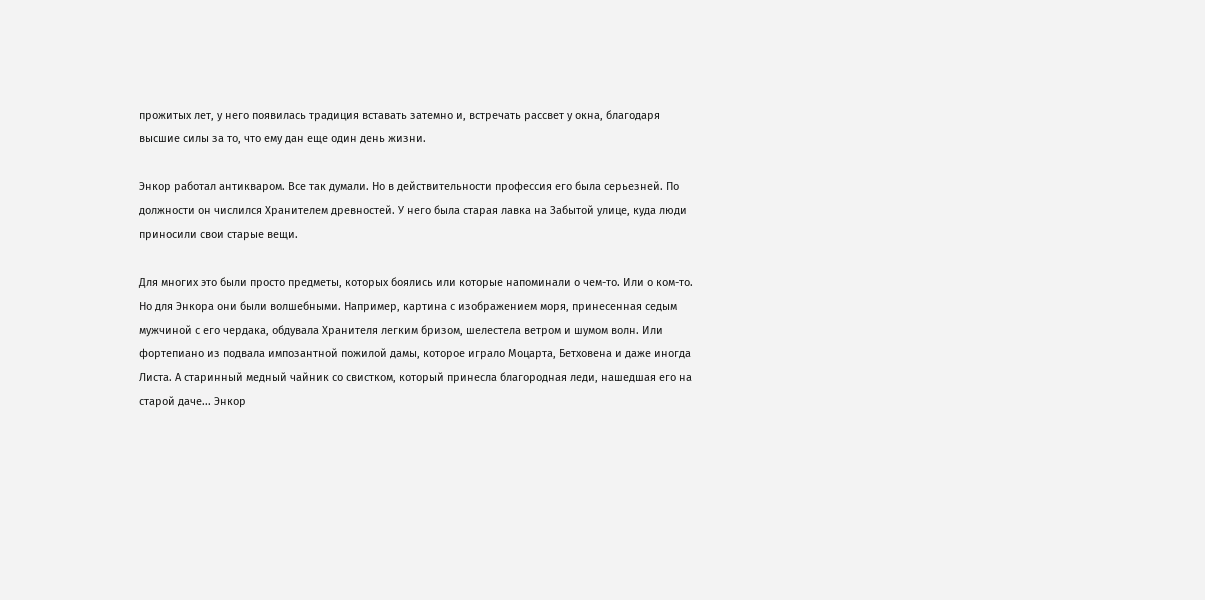прожитых лет, у него появилась традиция вставать затемно и, встречать рассвет у окна, благодаря высшие силы за то, что ему дан еще один день жизни.

Энкор работал антикваром. Все так думали. Но в действительности профессия его была серьезней. По должности он числился Хранителем древностей. У него была старая лавка на Забытой улице, куда люди приносили свои старые вещи.

Для многих это были просто предметы, которых боялись или которые напоминали о чем-то. Или о ком-то. Но для Энкора они были волшебными. Например, картина с изображением моря, принесенная седым мужчиной с его чердака, обдувала Хранителя легким бризом, шелестела ветром и шумом волн. Или фортепиано из подвала импозантной пожилой дамы, которое играло Моцарта, Бетховена и даже иногда Листа. А старинный медный чайник со свистком, который принесла благородная леди, нашедшая его на старой даче... Энкор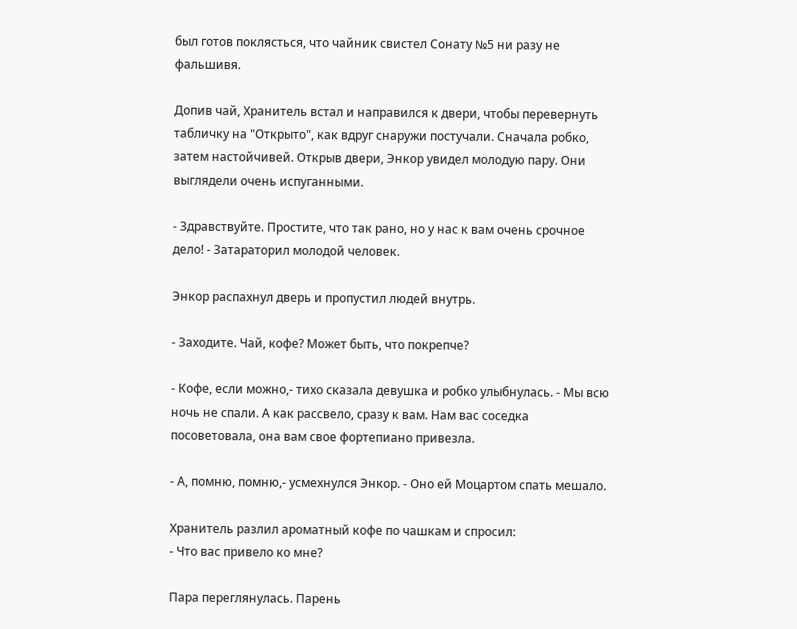был готов поклясться, что чайник свистел Сонату №5 ни разу не фальшивя.

Допив чай, Хранитель встал и направился к двери, чтобы перевернуть табличку на "Открыто", как вдруг снаружи постучали. Сначала робко, затем настойчивей. Открыв двери, Энкор увидел молодую пару. Они выглядели очень испуганными.

- Здравствуйте. Простите, что так рано, но у нас к вам очень срочное дело! - Затараторил молодой человек.

Энкор распахнул дверь и пропустил людей внутрь.

- Заходите. Чай, кофе? Может быть, что покрепче?

- Кофе, если можно,- тихо сказала девушка и робко улыбнулась. - Мы всю ночь не спали. А как рассвело, сразу к вам. Нам вас соседка посоветовала, она вам свое фортепиано привезла.

- А, помню, помню,- усмехнулся Энкор. - Оно ей Моцартом спать мешало.

Хранитель разлил ароматный кофе по чашкам и спросил:
- Что вас привело ко мне?

Пара переглянулась. Парень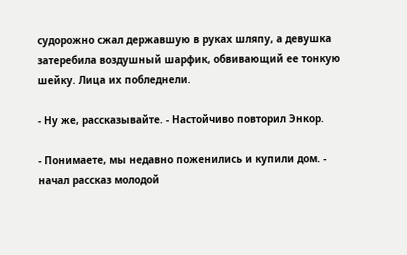судорожно сжал державшую в руках шляпу, а девушка затеребила воздушный шарфик, обвивающий ее тонкую шейку. Лица их побледнели.

- Ну же, рассказывайте. - Настойчиво повторил Энкор.

- Понимаете, мы недавно поженились и купили дом. - начал рассказ молодой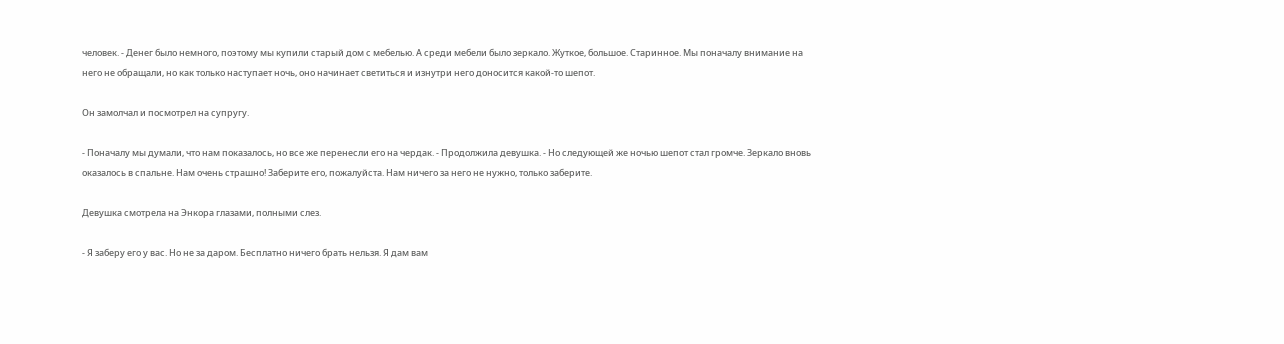человек. - Денег было немного, поэтому мы купили старый дом с мебелью. А среди мебели было зеркало. Жуткое, большое. Старинное. Мы поначалу внимание на него не обращали, но как только наступает ночь, оно начинает светиться и изнутри него доносится какой-то шепот.

Он замолчал и посмотрел на супругу.

- Поначалу мы думали, что нам показалось, но все же перенесли его на чердак. - Продолжила девушка. - Но следующей же ночью шепот стал громче. Зеркало вновь оказалось в спальне. Нам очень страшно! Заберите его, пожалуйста. Нам ничего за него не нужно, только заберите.

Девушка смотрела на Энкора глазами, полными слез.

- Я заберу его у вас. Но не за даром. Бесплатно ничего брать нельзя. Я дам вам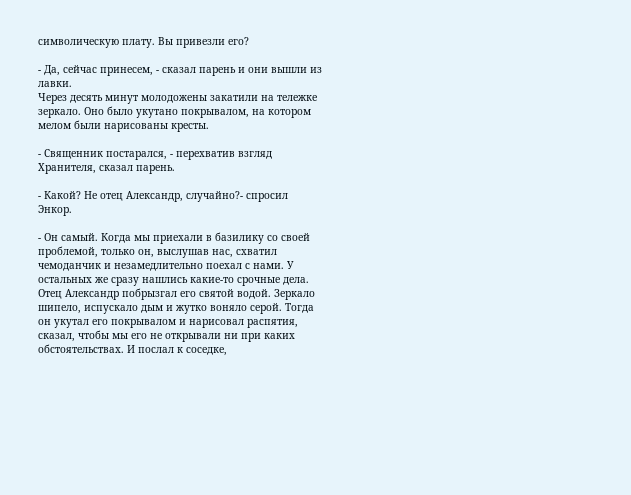символическую плату. Вы привезли его?

- Да, сейчас принесем, - сказал парень и они вышли из лавки.
Через десять минут молодожены закатили на тележке зеркало. Оно было укутано покрывалом, на котором мелом были нарисованы кресты.

- Священник постарался, - перехватив взгляд Хранителя, сказал парень.

- Какой? Не отец Александр, случайно?- спросил Энкор.

- Он самый. Когда мы приехали в базилику со своей проблемой, только он, выслушав нас, схватил чемоданчик и незамедлительно поехал с нами. У остальных же сразу нашлись какие-то срочные дела. Отец Александр побрызгал его святой водой. Зеркало шипело, испускало дым и жутко воняло серой. Тогда он укутал его покрывалом и нарисовал распятия, сказал, чтобы мы его не открывали ни при каких обстоятельствах. И послал к соседке,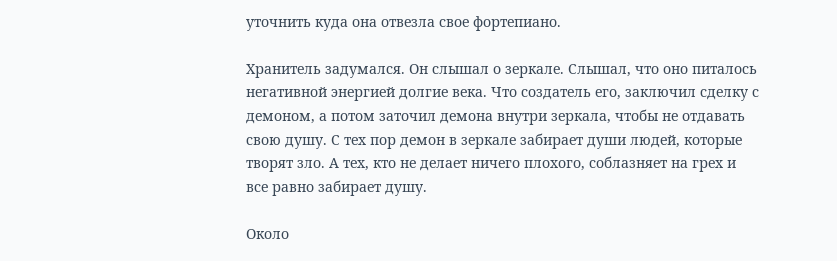уточнить куда она отвезла свое фортепиано.

Хранитель задумался. Он слышал о зеркале. Слышал, что оно питалось негативной энергией долгие века. Что создатель его, заключил сделку с демоном, а потом заточил демона внутри зеркала, чтобы не отдавать свою душу. С тех пор демон в зеркале забирает души людей, которые творят зло. А тех, кто не делает ничего плохого, соблазняет на грех и все равно забирает душу.

Около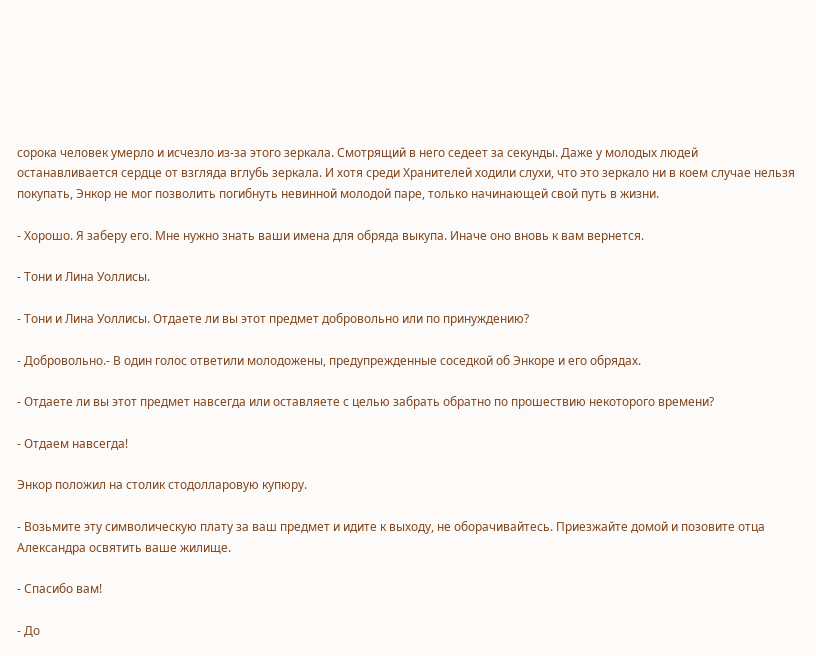сорока человек умерло и исчезло из-за этого зеркала. Смотрящий в него седеет за секунды. Даже у молодых людей останавливается сердце от взгляда вглубь зеркала. И хотя среди Хранителей ходили слухи, что это зеркало ни в коем случае нельзя покупать, Энкор не мог позволить погибнуть невинной молодой паре, только начинающей свой путь в жизни.

- Хорошо. Я заберу его. Мне нужно знать ваши имена для обряда выкупа. Иначе оно вновь к вам вернется.

- Тони и Лина Уоллисы.

- Тони и Лина Уоллисы. Отдаете ли вы этот предмет добровольно или по принуждению?

- Добровольно.- В один голос ответили молодожены, предупрежденные соседкой об Энкоре и его обрядах.

- Отдаете ли вы этот предмет навсегда или оставляете с целью забрать обратно по прошествию некоторого времени?

- Отдаем навсегда!

Энкор положил на столик стодолларовую купюру.

- Возьмите эту символическую плату за ваш предмет и идите к выходу, не оборачивайтесь. Приезжайте домой и позовите отца Александра освятить ваше жилище.

- Спасибо вам!

- До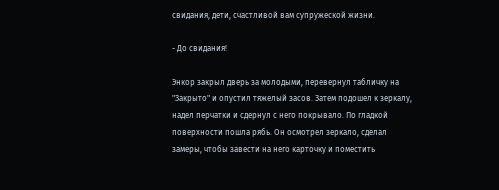свидания, дети, счастливой вам супружеской жизни.

- До свидания!

Энкор закрыл дверь за молодыми, перевернул табличку на "Закрыто" и опустил тяжелый засов. Затем подошел к зеркалу, надел перчатки и сдернул с него покрывало. По гладкой поверхности пошла рябь. Он осмотрел зеркало, сделал замеры, чтобы завести на него карточку и поместить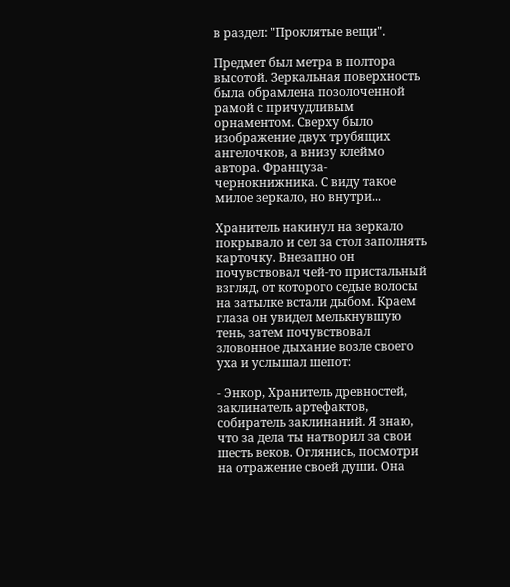в раздел: "Проклятые вещи".

Предмет был метра в полтора высотой. Зеркальная поверхность была обрамлена позолоченной рамой с причудливым орнаментом. Сверху было изображение двух трубящих ангелочков, а внизу клеймо автора. Француза-чернокнижника. С виду такое милое зеркало, но внутри...

Хранитель накинул на зеркало покрывало и сел за стол заполнять карточку. Внезапно он почувствовал чей-то пристальный взгляд, от которого седые волосы на затылке встали дыбом. Краем глаза он увидел мелькнувшую тень, затем почувствовал зловонное дыхание возле своего уха и услышал шепот:

- Энкор, Хранитель древностей, заклинатель артефактов, собиратель заклинаний. Я знаю, что за дела ты натворил за свои шесть веков. Оглянись, посмотри на отражение своей души. Она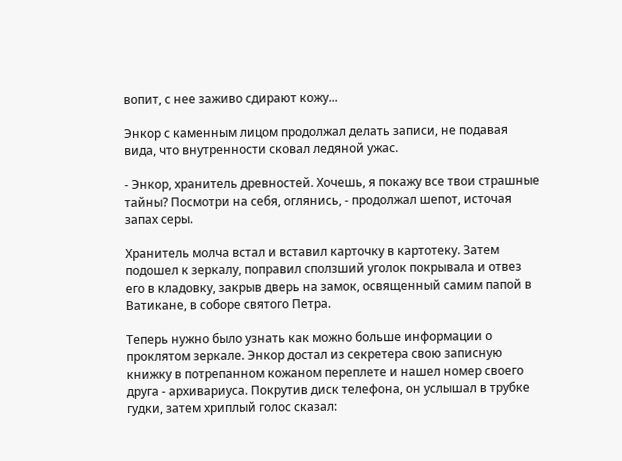вопит, с нее заживо сдирают кожу...

Энкор с каменным лицом продолжал делать записи, не подавая вида, что внутренности сковал ледяной ужас.

- Энкор, хранитель древностей. Хочешь, я покажу все твои страшные тайны? Посмотри на себя, оглянись, - продолжал шепот, источая запах серы.

Хранитель молча встал и вставил карточку в картотеку. Затем подошел к зеркалу, поправил сползший уголок покрывала и отвез его в кладовку, закрыв дверь на замок, освященный самим папой в Ватикане, в соборе святого Петра.

Теперь нужно было узнать как можно больше информации о проклятом зеркале. Энкор достал из секретера свою записную книжку в потрепанном кожаном переплете и нашел номер своего друга - архивариуса. Покрутив диск телефона, он услышал в трубке гудки, затем хриплый голос сказал: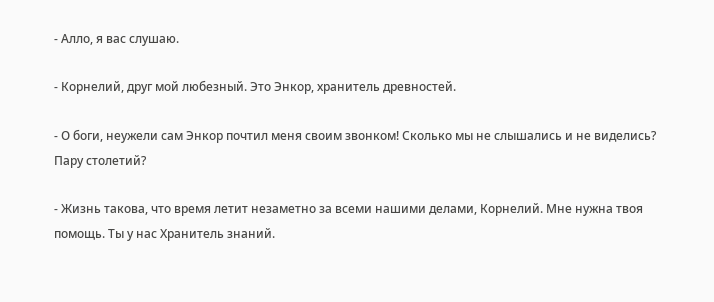- Алло, я вас слушаю.

- Корнелий, друг мой любезный. Это Энкор, хранитель древностей.

- О боги, неужели сам Энкор почтил меня своим звонком! Сколько мы не слышались и не виделись? Пару столетий?

- Жизнь такова, что время летит незаметно за всеми нашими делами, Корнелий. Мне нужна твоя помощь. Ты у нас Хранитель знаний.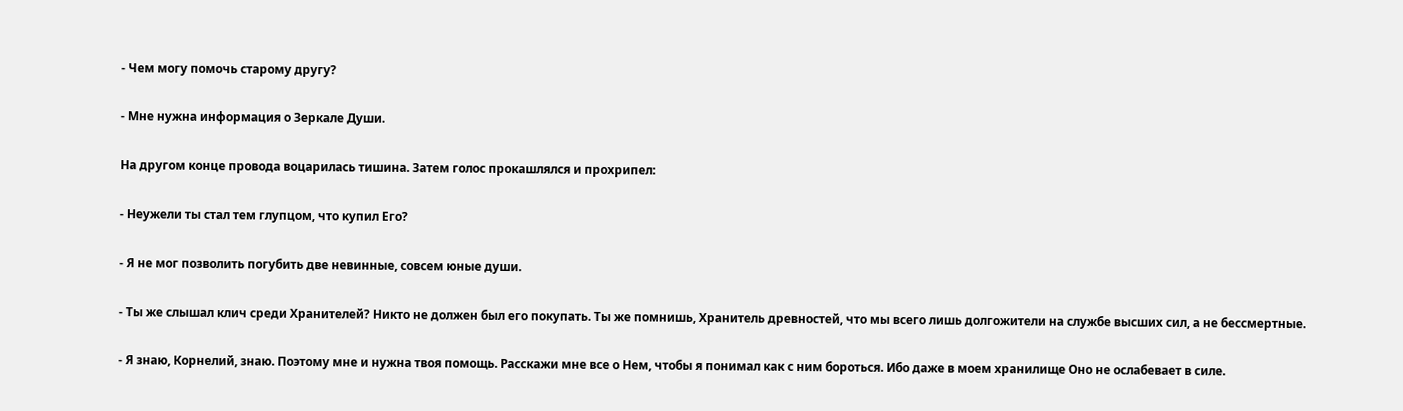- Чем могу помочь старому другу?

- Мне нужна информация о Зеркале Души.

На другом конце провода воцарилась тишина. Затем голос прокашлялся и прохрипел:

- Неужели ты стал тем глупцом, что купил Его?

- Я не мог позволить погубить две невинные, совсем юные души.

- Ты же слышал клич среди Хранителей? Никто не должен был его покупать. Ты же помнишь, Хранитель древностей, что мы всего лишь долгожители на службе высших сил, а не бессмертные.

- Я знаю, Корнелий, знаю. Поэтому мне и нужна твоя помощь. Расскажи мне все о Нем, чтобы я понимал как с ним бороться. Ибо даже в моем хранилище Оно не ослабевает в силе.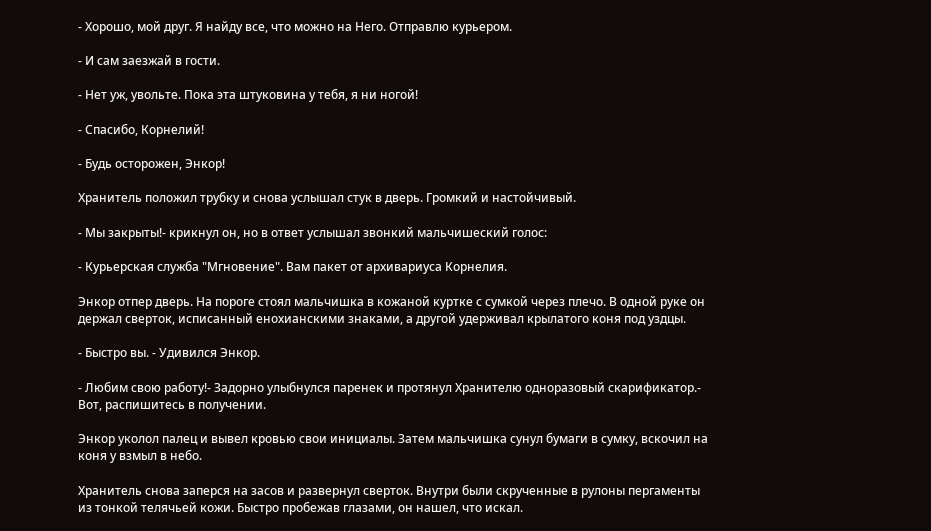- Хорошо, мой друг. Я найду все, что можно на Него. Отправлю курьером.

- И сам заезжай в гости.

- Нет уж, увольте. Пока эта штуковина у тебя, я ни ногой!

- Спасибо, Корнелий!

- Будь осторожен, Энкор!

Хранитель положил трубку и снова услышал стук в дверь. Громкий и настойчивый.

- Мы закрыты!- крикнул он, но в ответ услышал звонкий мальчишеский голос:

- Курьерская служба "Мгновение". Вам пакет от архивариуса Корнелия.

Энкор отпер дверь. На пороге стоял мальчишка в кожаной куртке с сумкой через плечо. В одной руке он держал сверток, исписанный енохианскими знаками, а другой удерживал крылатого коня под уздцы.

- Быстро вы. - Удивился Энкор.

- Любим свою работу!- Задорно улыбнулся паренек и протянул Хранителю одноразовый скарификатор.- Вот, распишитесь в получении.

Энкор уколол палец и вывел кровью свои инициалы. Затем мальчишка сунул бумаги в сумку, вскочил на коня у взмыл в небо.

Хранитель снова заперся на засов и развернул сверток. Внутри были скрученные в рулоны пергаменты из тонкой телячьей кожи. Быстро пробежав глазами, он нашел, что искал.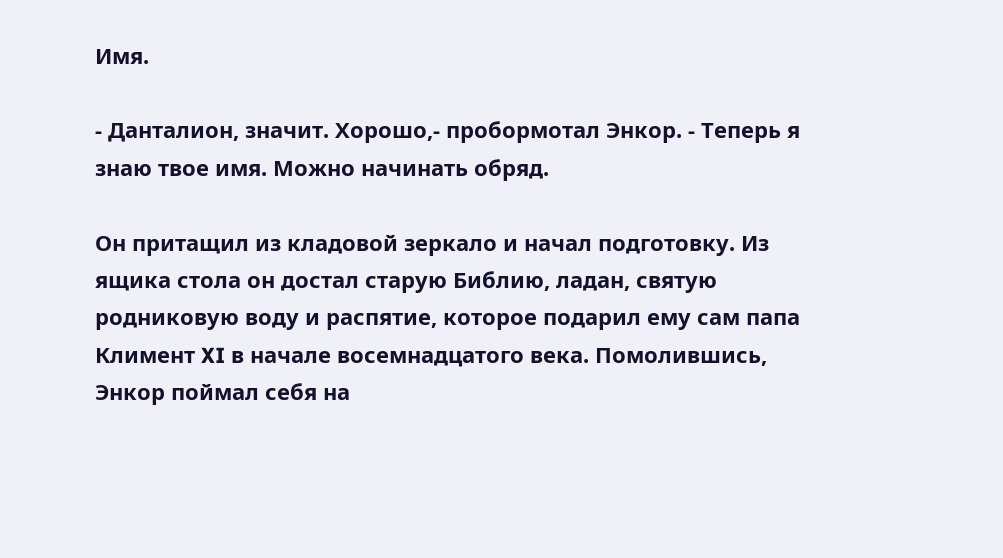Имя.

- Данталион, значит. Хорошо,- пробормотал Энкор. - Теперь я знаю твое имя. Можно начинать обряд.

Он притащил из кладовой зеркало и начал подготовку. Из ящика стола он достал старую Библию, ладан, святую родниковую воду и распятие, которое подарил ему сам папа Климент XI в начале восемнадцатого века. Помолившись, Энкор поймал себя на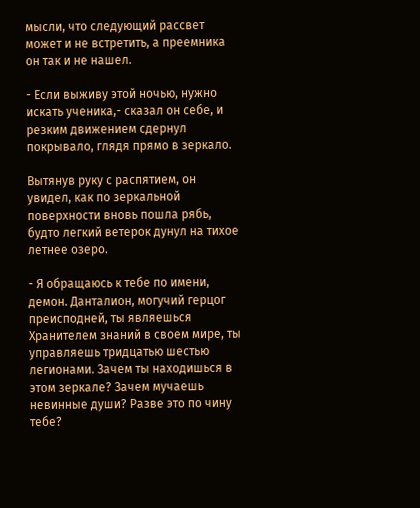мысли, что следующий рассвет может и не встретить, а преемника он так и не нашел.

- Если выживу этой ночью, нужно искать ученика,- сказал он себе, и резким движением сдернул покрывало, глядя прямо в зеркало.

Вытянув руку с распятием, он увидел, как по зеркальной поверхности вновь пошла рябь, будто легкий ветерок дунул на тихое летнее озеро.

- Я обращаюсь к тебе по имени, демон. Данталион, могучий герцог преисподней, ты являешься Хранителем знаний в своем мире, ты управляешь тридцатью шестью легионами. Зачем ты находишься в этом зеркале? Зачем мучаешь невинные души? Разве это по чину тебе?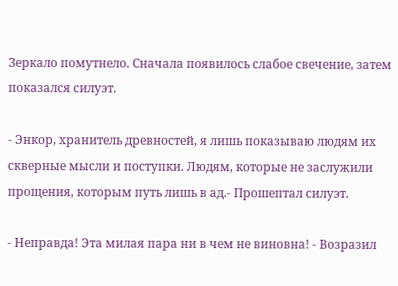Зеркало помутнело. Сначала появилось слабое свечение, затем показался силуэт.

- Энкор, хранитель древностей, я лишь показываю людям их скверные мысли и поступки. Людям, которые не заслужили прощения, которым путь лишь в ад.- Прошептал силуэт.

- Неправда! Эта милая пара ни в чем не виновна! - Возразил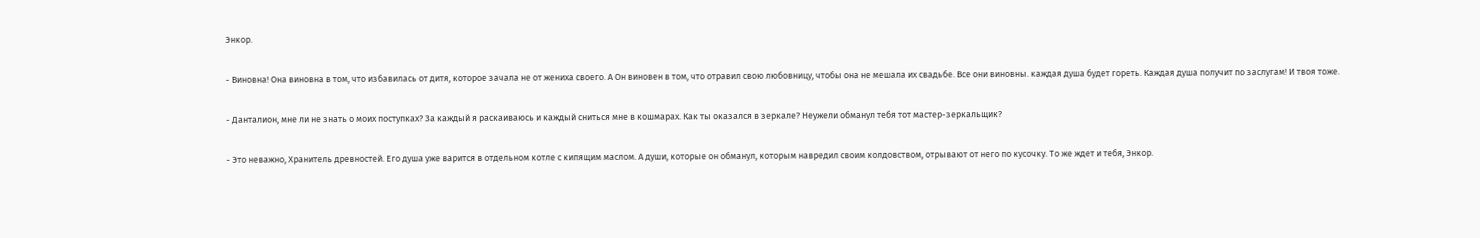Энкор.

- Виновна! Она виновна в том, что избавилась от дитя, которое зачала не от жениха своего. А Он виновен в том, что отравил свою любовницу, чтобы она не мешала их свадьбе. Все они виновны. каждая душа будет гореть. Каждая душа получит по заслугам! И твоя тоже.

- Данталион, мне ли не знать о моих поступках? За каждый я раскаиваюсь и каждый сниться мне в кошмарах. Как ты оказался в зеркале? Неужели обманул тебя тот мастер-зеркальщик?

- Это неважно, Хранитель древностей. Его душа уже варится в отдельном котле с кипящим маслом. А души, которые он обманул, которым навредил своим колдовством, отрывают от него по кусочку. То же ждет и тебя, Энкор.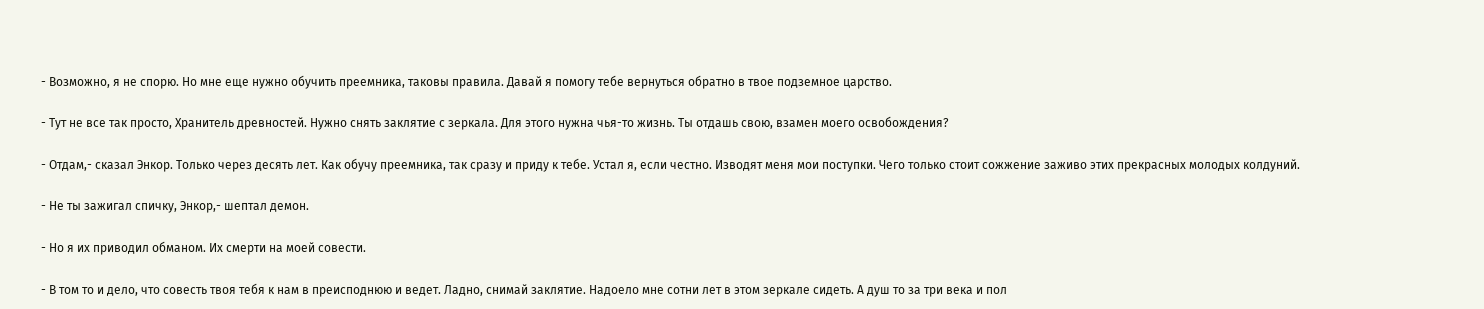- Возможно, я не спорю. Но мне еще нужно обучить преемника, таковы правила. Давай я помогу тебе вернуться обратно в твое подземное царство.

- Тут не все так просто, Хранитель древностей. Нужно снять заклятие с зеркала. Для этого нужна чья-то жизнь. Ты отдашь свою, взамен моего освобождения?

- Отдам,- сказал Энкор. Только через десять лет. Как обучу преемника, так сразу и приду к тебе. Устал я, если честно. Изводят меня мои поступки. Чего только стоит сожжение заживо этих прекрасных молодых колдуний.

- Не ты зажигал спичку, Энкор,- шептал демон.

- Но я их приводил обманом. Их смерти на моей совести.

- В том то и дело, что совесть твоя тебя к нам в преисподнюю и ведет. Ладно, снимай заклятие. Надоело мне сотни лет в этом зеркале сидеть. А душ то за три века и пол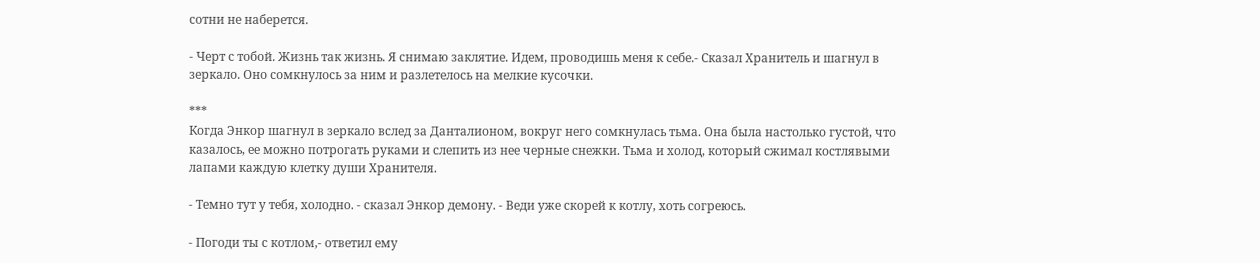сотни не наберется.

- Черт с тобой. Жизнь так жизнь. Я снимаю заклятие. Идем, проводишь меня к себе.- Сказал Хранитель и шагнул в зеркало. Оно сомкнулось за ним и разлетелось на мелкие кусочки.

***
Когда Энкор шагнул в зеркало вслед за Данталионом, вокруг него сомкнулась тьма. Она была настолько густой, что казалось, ее можно потрогать руками и слепить из нее черные снежки. Тьма и холод, который сжимал костлявыми лапами каждую клетку души Хранителя.

- Темно тут у тебя, холодно. - сказал Энкор демону. - Веди уже скорей к котлу, хоть согреюсь.

- Погоди ты с котлом,- ответил ему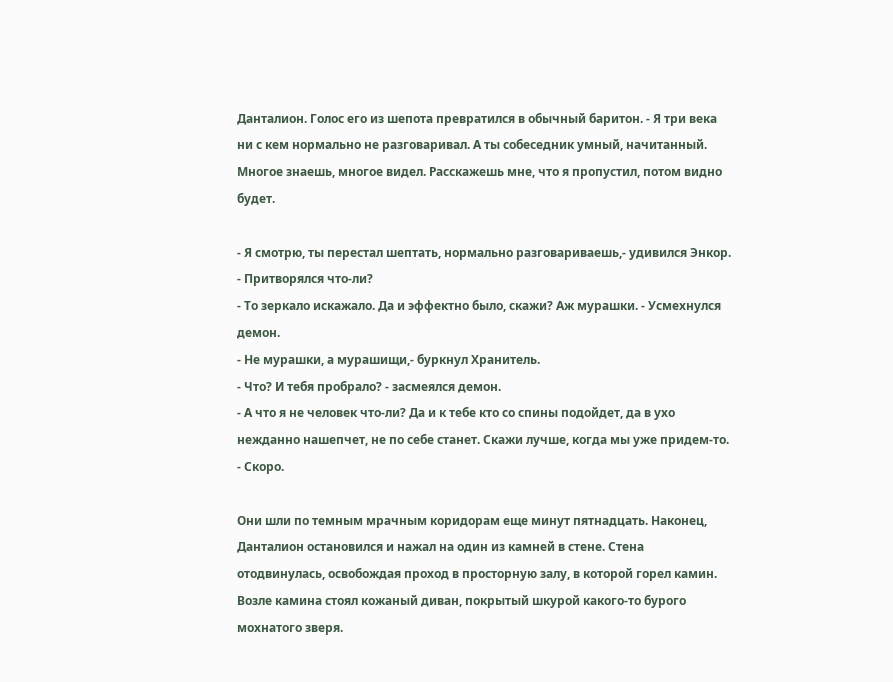Данталион. Голос его из шепота превратился в обычный баритон. - Я три века ни с кем нормально не разговаривал. А ты собеседник умный, начитанный. Многое знаешь, многое видел. Расскажешь мне, что я пропустил, потом видно будет.

- Я смотрю, ты перестал шептать, нормально разговариваешь,- удивился Энкор. - Притворялся что-ли?
- То зеркало искажало. Да и эффектно было, скажи? Аж мурашки. - Усмехнулся демон.
- Не мурашки, а мурашищи,- буркнул Хранитель.
- Что? И тебя пробрало? - засмеялся демон.
- А что я не человек что-ли? Да и к тебе кто со спины подойдет, да в ухо нежданно нашепчет, не по себе станет. Скажи лучше, когда мы уже придем-то.
- Скоро.

Они шли по темным мрачным коридорам еще минут пятнадцать. Наконец, Данталион остановился и нажал на один из камней в стене. Стена отодвинулась, освобождая проход в просторную залу, в которой горел камин. Возле камина стоял кожаный диван, покрытый шкурой какого-то бурого мохнатого зверя.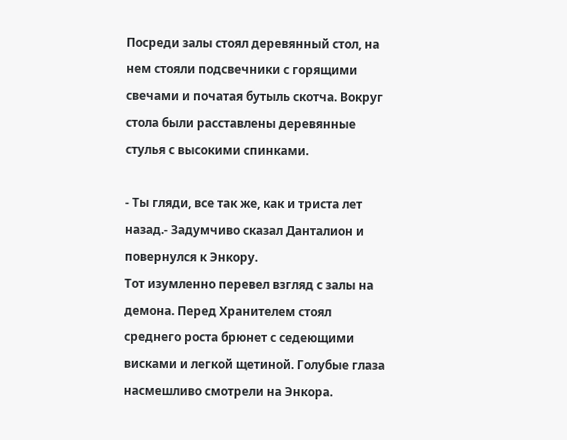Посреди залы стоял деревянный стол, на нем стояли подсвечники с горящими свечами и початая бутыль скотча. Вокруг стола были расставлены деревянные стулья с высокими спинками.

- Ты гляди, все так же, как и триста лет назад.- Задумчиво сказал Данталион и повернулся к Энкору.
Тот изумленно перевел взгляд с залы на демона. Перед Хранителем стоял среднего роста брюнет с седеющими висками и легкой щетиной. Голубые глаза насмешливо смотрели на Энкора.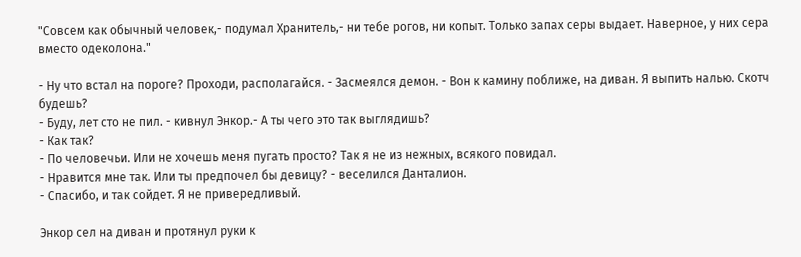"Совсем как обычный человек,- подумал Хранитель,- ни тебе рогов, ни копыт. Только запах серы выдает. Наверное, у них сера вместо одеколона."

- Ну что встал на пороге? Проходи, располагайся. - Засмеялся демон. - Вон к камину поближе, на диван. Я выпить налью. Скотч будешь?
- Буду, лет сто не пил. - кивнул Энкор.- А ты чего это так выглядишь?
- Как так?
- По человечьи. Или не хочешь меня пугать просто? Так я не из нежных, всякого повидал.
- Нравится мне так. Или ты предпочел бы девицу? - веселился Данталион.
- Спасибо, и так сойдет. Я не привередливый.

Энкор сел на диван и протянул руки к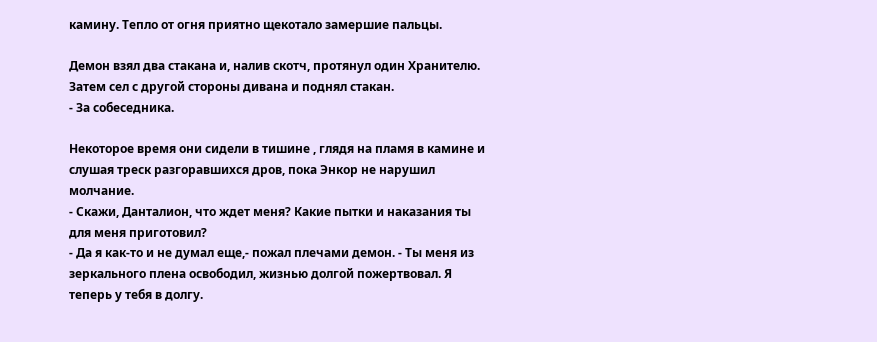камину. Тепло от огня приятно щекотало замершие пальцы.

Демон взял два стакана и, налив скотч, протянул один Хранителю. Затем сел с другой стороны дивана и поднял стакан.
- За собеседника.

Некоторое время они сидели в тишине , глядя на пламя в камине и слушая треск разгоравшихся дров, пока Энкор не нарушил молчание.
- Скажи, Данталион, что ждет меня? Какие пытки и наказания ты для меня приготовил?
- Да я как-то и не думал еще,- пожал плечами демон. - Ты меня из зеркального плена освободил, жизнью долгой пожертвовал. Я теперь у тебя в долгу.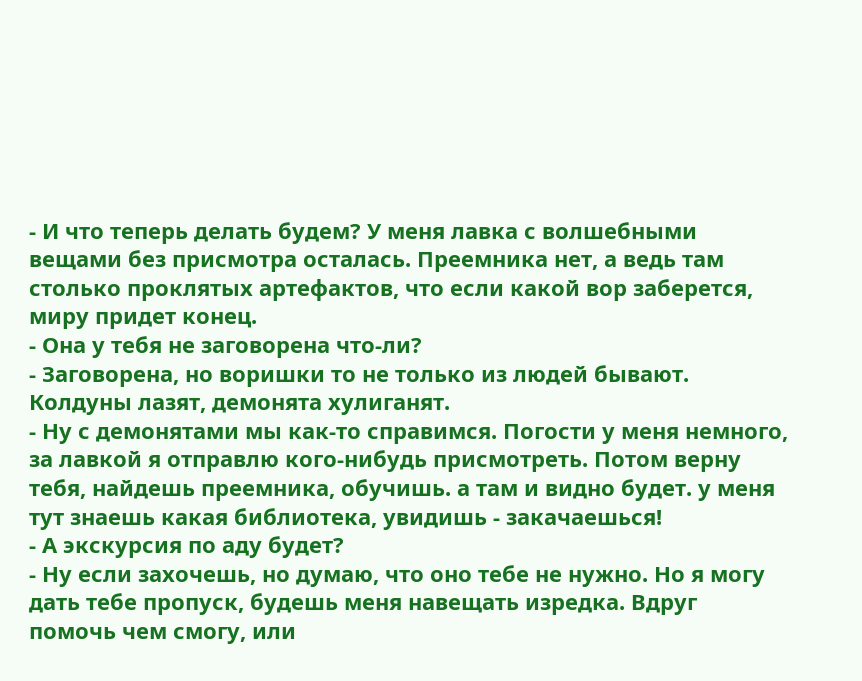- И что теперь делать будем? У меня лавка с волшебными вещами без присмотра осталась. Преемника нет, а ведь там столько проклятых артефактов, что если какой вор заберется, миру придет конец.
- Она у тебя не заговорена что-ли?
- Заговорена, но воришки то не только из людей бывают. Колдуны лазят, демонята хулиганят.
- Ну с демонятами мы как-то справимся. Погости у меня немного, за лавкой я отправлю кого-нибудь присмотреть. Потом верну тебя, найдешь преемника, обучишь. а там и видно будет. у меня тут знаешь какая библиотека, увидишь - закачаешься!
- А экскурсия по аду будет?
- Ну если захочешь, но думаю, что оно тебе не нужно. Но я могу дать тебе пропуск, будешь меня навещать изредка. Вдруг помочь чем смогу, или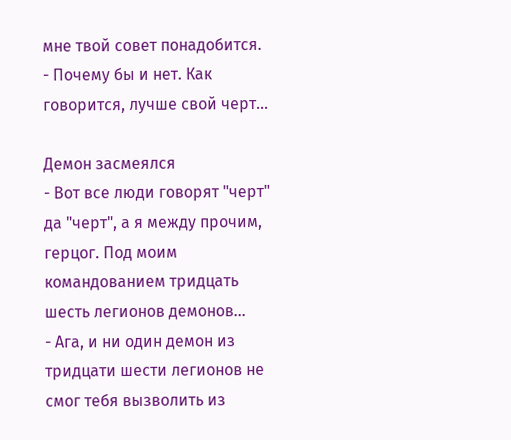мне твой совет понадобится.
- Почему бы и нет. Как говорится, лучше свой черт...

Демон засмеялся
- Вот все люди говорят "черт" да "черт", а я между прочим, герцог. Под моим командованием тридцать шесть легионов демонов...
- Ага, и ни один демон из тридцати шести легионов не смог тебя вызволить из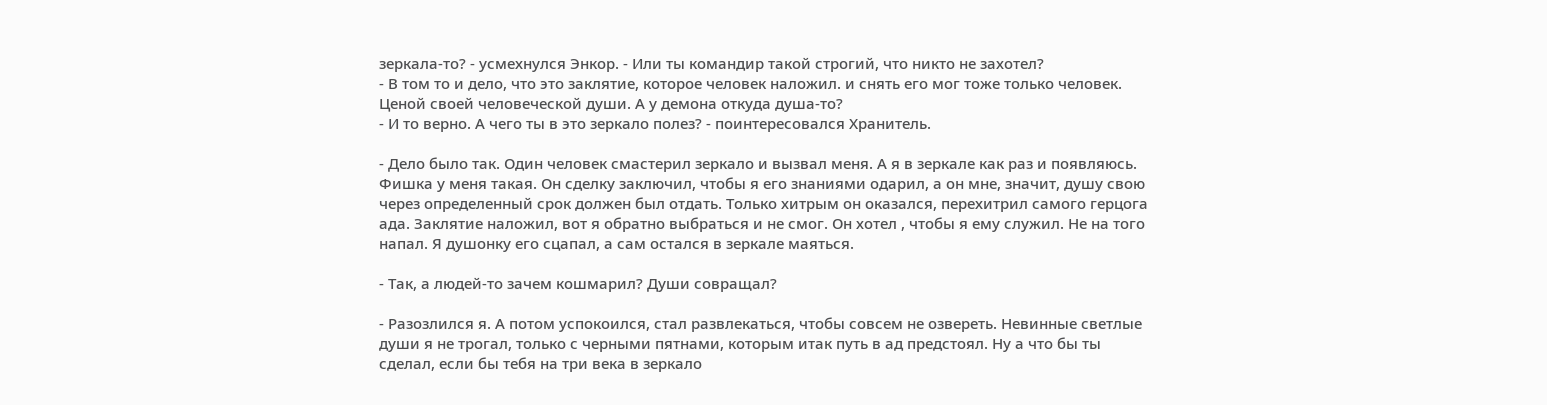зеркала-то? - усмехнулся Энкор. - Или ты командир такой строгий, что никто не захотел?
- В том то и дело, что это заклятие, которое человек наложил. и снять его мог тоже только человек. Ценой своей человеческой души. А у демона откуда душа-то?
- И то верно. А чего ты в это зеркало полез? - поинтересовался Хранитель.

- Дело было так. Один человек смастерил зеркало и вызвал меня. А я в зеркале как раз и появляюсь. Фишка у меня такая. Он сделку заключил, чтобы я его знаниями одарил, а он мне, значит, душу свою через определенный срок должен был отдать. Только хитрым он оказался, перехитрил самого герцога ада. Заклятие наложил, вот я обратно выбраться и не смог. Он хотел , чтобы я ему служил. Не на того напал. Я душонку его сцапал, а сам остался в зеркале маяться.

- Так, а людей-то зачем кошмарил? Души совращал?

- Разозлился я. А потом успокоился, стал развлекаться, чтобы совсем не озвереть. Невинные светлые души я не трогал, только с черными пятнами, которым итак путь в ад предстоял. Ну а что бы ты сделал, если бы тебя на три века в зеркало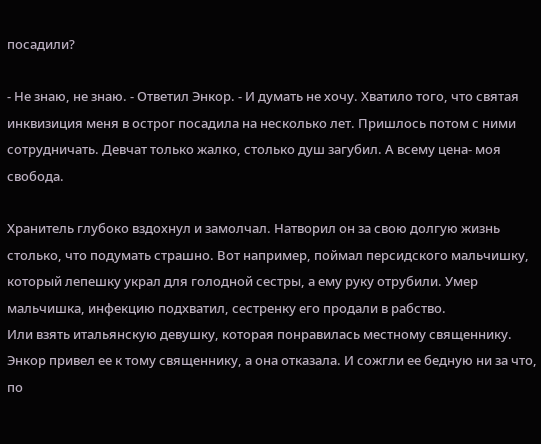посадили?

- Не знаю, не знаю. - Ответил Энкор. - И думать не хочу. Хватило того, что святая инквизиция меня в острог посадила на несколько лет. Пришлось потом с ними сотрудничать. Девчат только жалко, столько душ загубил. А всему цена- моя свобода.

Хранитель глубоко вздохнул и замолчал. Натворил он за свою долгую жизнь столько, что подумать страшно. Вот например, поймал персидского мальчишку, который лепешку украл для голодной сестры, а ему руку отрубили. Умер мальчишка, инфекцию подхватил, сестренку его продали в рабство.
Или взять итальянскую девушку, которая понравилась местному священнику. Энкор привел ее к тому священнику, а она отказала. И сожгли ее бедную ни за что, по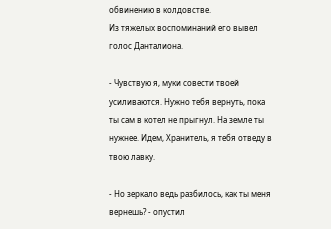обвинению в колдовстве.
Из тяжелых воспоминаний его вывел голос Данталиона.

- Чувствую я, муки совести твоей усиливаются. Нужно тебя вернуть, пока ты сам в котел не прыгнул. На земле ты нужнее. Идем, Хранитель, я тебя отведу в твою лавку.

- Но зеркало ведь разбилось, как ты меня вернешь? - опустил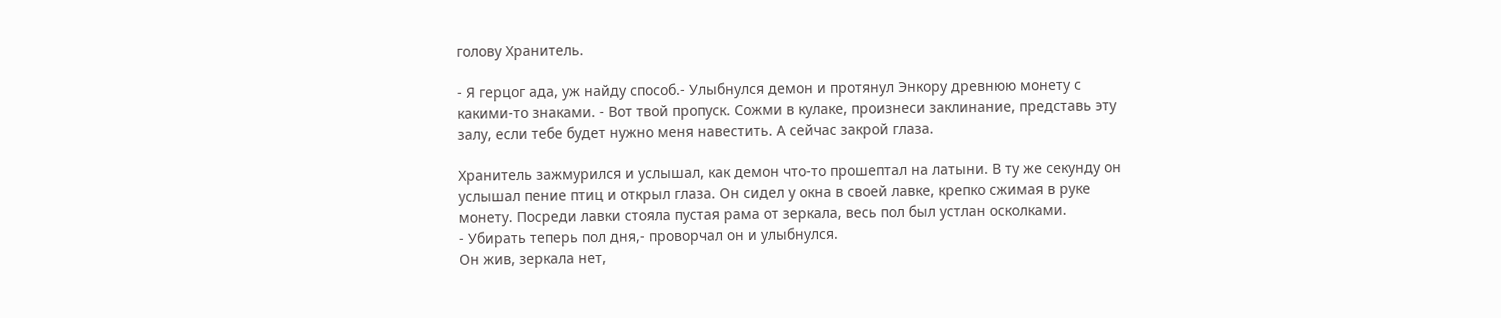голову Хранитель.

- Я герцог ада, уж найду способ.- Улыбнулся демон и протянул Энкору древнюю монету с какими-то знаками. - Вот твой пропуск. Сожми в кулаке, произнеси заклинание, представь эту залу, если тебе будет нужно меня навестить. А сейчас закрой глаза.

Хранитель зажмурился и услышал, как демон что-то прошептал на латыни. В ту же секунду он услышал пение птиц и открыл глаза. Он сидел у окна в своей лавке, крепко сжимая в руке монету. Посреди лавки стояла пустая рама от зеркала, весь пол был устлан осколками.
- Убирать теперь пол дня,- проворчал он и улыбнулся.
Он жив, зеркала нет,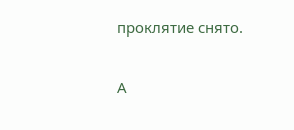проклятие снято.

А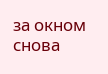за окном снова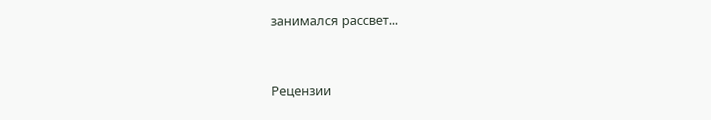занимался рассвет...


Рецензии